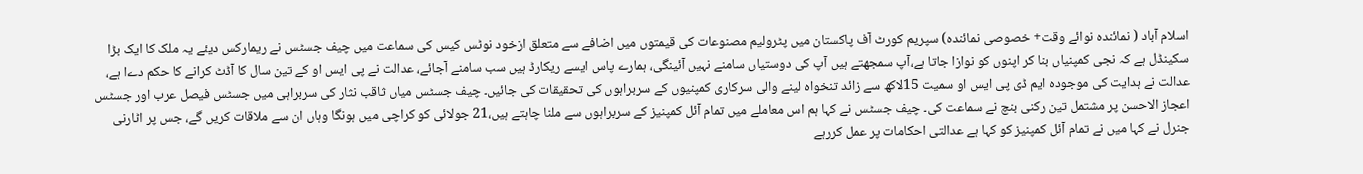اسلام آباد ( نمائندہ نوائے وقت+ خصوصی نمائندہ) سپریم کورٹ آف پاکستان میں پٹرولیم مصنوعات کی قیمتوں میں اضافے سے متعلق ازخود نوٹس کیس کی سماعت میں چیف جسٹس نے ریمارکس دیئے یہ ملک کا ایک بڑا سکینڈل ہے کہ نجی کمپنیاں بنا کر اپنوں کو نوازا جاتا ہے،آپ سمجھتے ہیں آپ کی دوستیاں سامنے نہیں آئینگی، ہمارے پاس ایسے ریکارڈ ہیں سب سامنے آجائے، عدالت نے پی ایس او کے تین سال کا آڈٹ کرانے کا حکم دےا ہے، عدالت نے ہدایت کی موجودہ ایم ڈی پی ایس او سمیت 15لاکھ سے زائد تنخواہ لینے والی سرکاری کمپنیوں کے سربراہوں کی تحقیقات کی جائیں۔ چیف جسٹس میاں ثاقب نثار کی سربراہی میں جسٹس فیصل عرب اور جسٹس اعجاز الاحسن پر مشتمل تین رکنی بنچ نے سماعت کی۔ چیف جسٹس نے کہا ہم اس معاملے میں تمام آئل کمپنیز کے سربراہوں سے ملنا چاہتے ہیں،21 جولائی کو کراچی میں ہونگا وہاں ان سے ملاقات کریں گے، جس پر اٹارنی جنرل نے کہا میں نے تمام آئل کمپنیز کو کہا ہے عدالتی احکامات پر عمل کررہے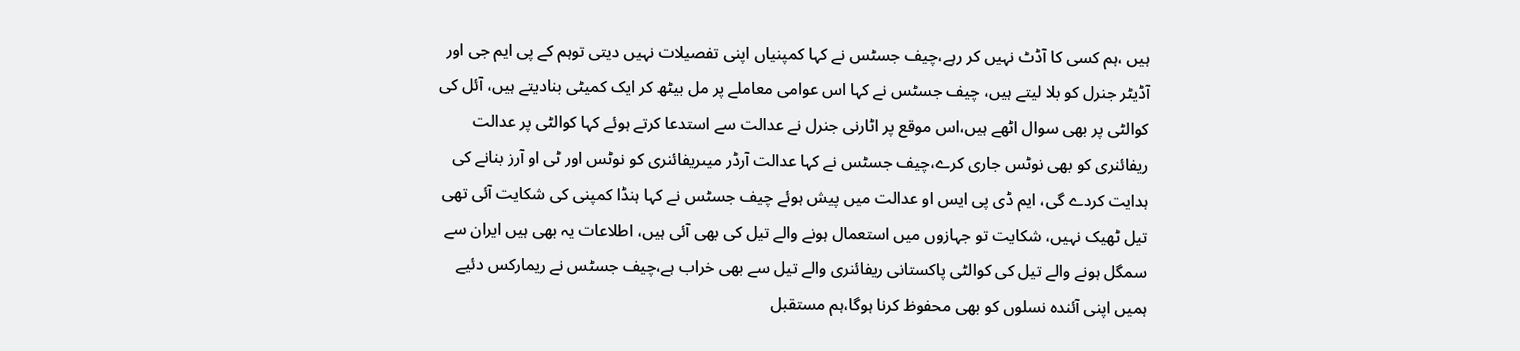ہیں ،ہم کسی کا آڈٹ نہیں کر رہے،چیف جسٹس نے کہا کمپنیاں اپنی تفصیلات نہیں دیتی توہم کے پی ایم جی اور آڈیٹر جنرل کو بلا لیتے ہیں، چیف جسٹس نے کہا اس عوامی معاملے پر مل بیٹھ کر ایک کمیٹی بنادیتے ہیں، آئل کی کوالٹی پر بھی سوال اٹھے ہیں،اس موقع پر اٹارنی جنرل نے عدالت سے استدعا کرتے ہوئے کہا کوالٹی پر عدالت ریفائنری کو بھی نوٹس جاری کرے،چیف جسٹس نے کہا عدالت آرڈر میںریفائنری کو نوٹس اور ٹی او آرز بنانے کی ہدایت کردے گی، ایم ڈی پی ایس او عدالت میں پیش ہوئے چیف جسٹس نے کہا ہنڈا کمپنی کی شکایت آئی تھی تیل ٹھیک نہیں، شکایت تو جہازوں میں استعمال ہونے والے تیل کی بھی آئی ہیں، اطلاعات یہ بھی ہیں ایران سے سمگل ہونے والے تیل کی کوالٹی پاکستانی ریفائنری والے تیل سے بھی خراب ہے،چیف جسٹس نے ریمارکس دئیے ہمیں اپنی آئندہ نسلوں کو بھی محفوظ کرنا ہوگا،ہم مستقبل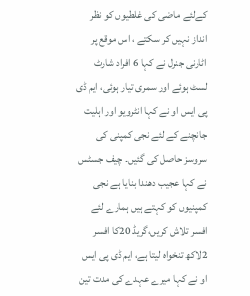کےلئے ماضی کی غلطیوں کو نظر انداز نہیں کر سکتے ، اس موقع پر اٹارنی جنرل نے کہا 6 افراد شارٹ لسٹ ہوئے اور سمری تیار ہوئی، ایم ڈی پی ایس او نے کہا انٹرویو اور اہلیت جانچنے کے لئے نجی کمپنی کی سروسز حاصل کی گئیں۔ چیف جسٹس نے کہا عجیب دھندا بنایا ہے نجی کمپنیوں کو کہتے ہیں ہمارے لئے افسر تلاش کریں،گریڈ 20کا افسر 2لاکھ تنخواہ لیتا ہے، ایم ڈی پی ایس او نے کہا میرے عہدے کی مدت تین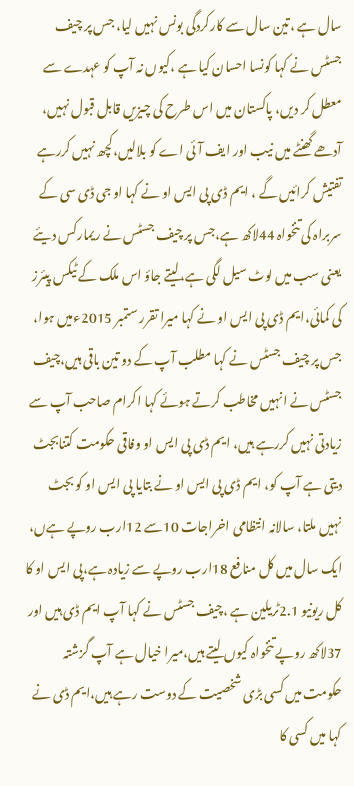سال ہے ،تین سال سے کارکردگی بونس نہیں لیا، جس پر چیف جسٹس نے کہا کونسا احسان کیا ہے ،کیوں نہ آپ کو عہدے سے معطل کر دیں، پاکستان میں اس طرح کی چیزیں قابل قبول نہیں، آدھے گھنٹے میں نیب اور ایف آئی اے کو بلالیں،کچھ نہیں کررہے تفتیش کرائیں گے ، ایم ڈی پی ایس او نے کہا او جی ڈی سی کے سربراہ کی تنخواہ 44لاکھ ہے،جس پر چیف جسٹس نے ریمارکس دیئے یعنی سب میں لوٹ سیل لگی ہے،لیتے جاؤ اس ملک کے ٹیکس پیئرز کی کمائی،ایم ڈی پی ایس او نے کہا میرا تقرر ستمبر 2015ءمیں ہوا، جس پر چیف جسٹس نے کہا مطلب آپ کے دو تین باقی ہیں،چیف جسٹس نے انہیں مخاطب کرتے ہوئے کہا اکرام صاحب آپ سے زیادتی نہیں کررہے ہیں، ایم ڈی پی ایس او وفاقی حکومت کتنابجٹ دیتی ہے آپ کو، ایم ڈی پی ایس او نے بتایا پی ایس او کو بجٹ نہیں ملتا، سالانہ انتظامی اخراجات 10سے 12ارب روپے ہےں، ایک سال میں کل منافع 18ارب روپے سے زیادہ ہے،پی ایس او کا کل ریونیو 2.1ٹریلین ہے ،چیف جسٹس نے کہا آپ ایم ڈی ہیں اور 37لاکھ روپے تنخواہ کیوں لیتے ہیں،میرا خیال ہے آپ گزشتہ حکومت میں کسی بڑی شخصیت کے دوست رہے ہیں،ایم ڈی نے کہا میں کسی کا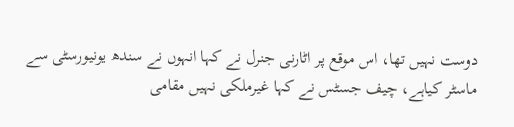دوست نہیں تھا، اس موقع پر اٹارنی جنرل نے کہا انہوں نے سندھ یونیورسٹی سے ماسٹر کیاہے، چیف جسٹس نے کہا غیرملکی نہیں مقامی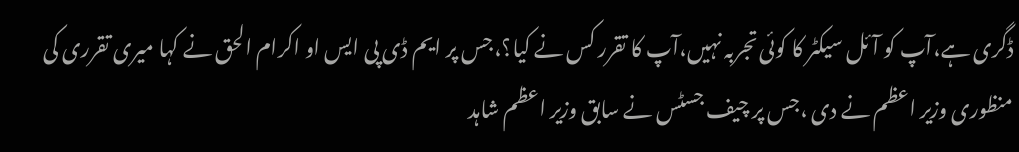ڈگری ہے،آپ کو آئل سیکٹر کا کوئی تجربہ نہیں،آپ کا تقرر کس نے کیا؟،جس پر ایم ڈی پی ایس او اکرام الحق نے کہا میری تقرری کی منظوری وزیر اعظم نے دی ،جس پر چیف جسٹس نے سابق وزیر اعظم شاہد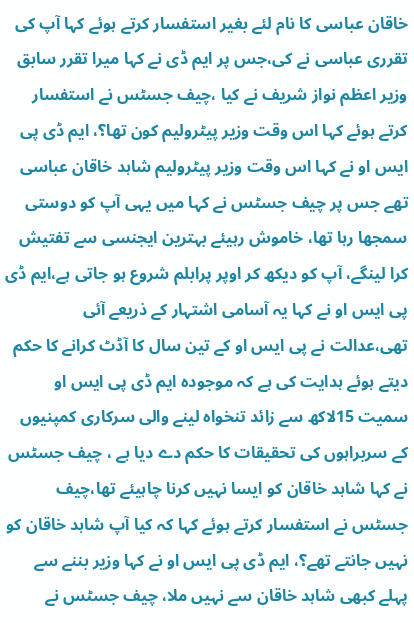خاقان عباسی کا نام لئے بغیر استفسار کرتے ہوئے کہا آپ کی تقرری عباسی نے کی،جس پر ایم ڈی نے کہا میرا تقرر سابق وزیر اعظم نواز شریف نے کیا ،چیف جسٹس نے استفسار کرتے ہوئے کہا اس وقت وزیر پیٹرولیم کون تھا؟، ایم ڈی پی ایس او نے کہا اس وقت وزیر پیٹرولیم شاہد خاقان عباسی تھے جس پر چیف جسٹس نے کہا میں یہی آپ کو دوستی سمجھا رہا تھا، خاموش رہیئے بہترین ایجنسی سے تفتیش کرا لینگے، آپ کو دیکھ کر اوپر پرابلم شروع ہو جاتی ہے،ایم ڈی پی ایس او نے کہا یہ آسامی اشتہار کے ذریعے آئی تھی،عدالت نے پی ایس او کے تین سال کا آڈٹ کرانے کا حکم دیتے ہوئے ہدایت کی ہے کہ موجودہ ایم ڈی پی ایس او سمیت 15لاکھ سے زائد تنخواہ لینے والی سرکاری کمپنیوں کے سربراہوں کی تحقیقات کا حکم دے دیا ہے ، چیف جسٹس نے کہا شاہد خاقان کو ایسا نہیں کرنا چاہیئے تھا،چیف جسٹس نے استفسار کرتے ہوئے کہا کہ کیا آپ شاہد خاقان کو نہیں جانتے تھے؟، ایم ڈی پی ایس او نے کہا وزیر بننے سے پہلے کبھی شاہد خاقان سے نہیں ملا، چیف جسٹس نے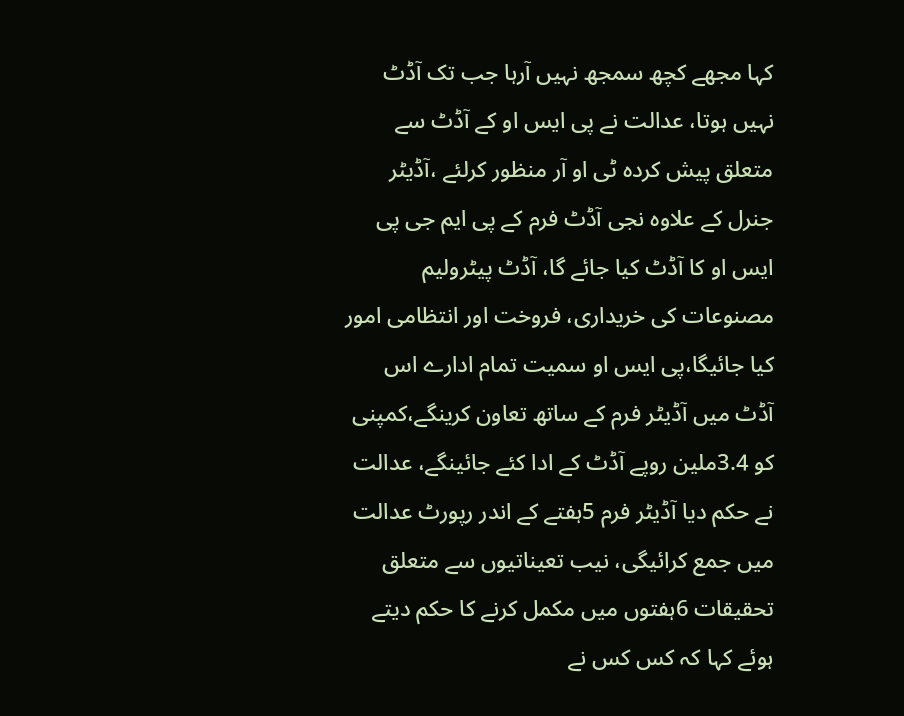کہا مجھے کچھ سمجھ نہیں آرہا جب تک آڈٹ نہیں ہوتا، عدالت نے پی ایس او کے آڈٹ سے متعلق پیش کردہ ٹی او آر منظور کرلئے ،آڈیٹر جنرل کے علاوہ نجی آڈٹ فرم کے پی ایم جی پی ایس او کا آڈٹ کیا جائے گا، آڈٹ پیٹرولیم مصنوعات کی خریداری، فروخت اور انتظامی امور کیا جائیگا،پی ایس او سمیت تمام ادارے اس آڈٹ میں آڈیٹر فرم کے ساتھ تعاون کرینگے،کمپنی کو 3.4ملین روپے آڈٹ کے ادا کئے جائینگے، عدالت نے حکم دیا آڈیٹر فرم 5ہفتے کے اندر رپورٹ عدالت میں جمع کرائیگی، نیب تعیناتیوں سے متعلق تحقیقات 6ہفتوں میں مکمل کرنے کا حکم دیتے ہوئے کہا کہ کس کس نے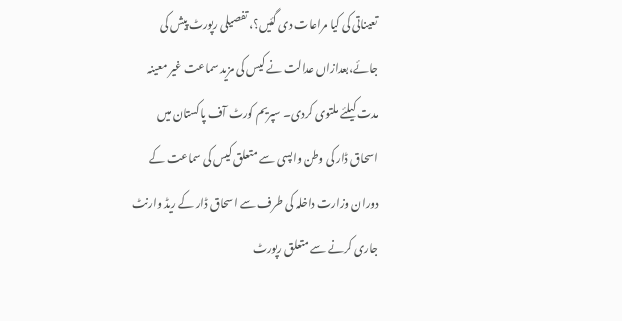تعیناتی کی کیا مراعات دی گئیں؟، تفصیلی رپورٹ پیش کی جائے،بعدازاں عدالت نے کیس کی مزید سماعت غیر معینہ مدت کیلئے ملتوی کردی۔ سپریم کورٹ آف پاکستان میں اسحاق ڈار کی وطن واپسی سے متعلق کیس کی سماعت کے دوران وزارت داخلہ کی طرف سے اسحاق ڈار کے ریڈ وارنٹ جاری کرنے سے متعلق رپورٹ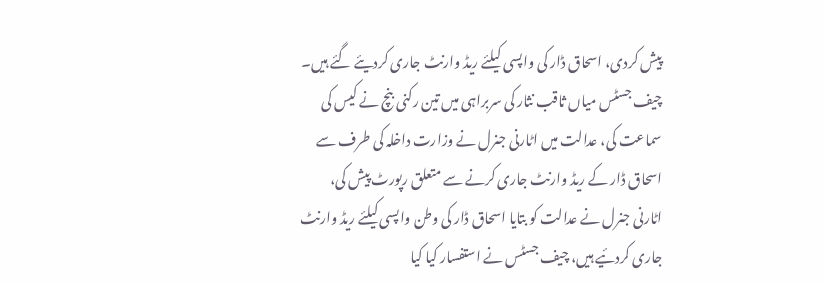پیش کردی، اسحاق ڈار کی واپسی کیلئے ریڈ وارنٹ جاری کردیئے گئے ہیں۔ چیف جسٹس میاں ثاقب نثار کی سربراہی میں تین رکنی بنچ نے کیس کی سماعت کی، عدالت میں اٹارنی جنرل نے وزارت داخلہ کی طرف سے اسحاق ڈار کے ریڈ وارنٹ جاری کرنے سے متعلق رپورٹ پیش کی، اٹارنی جنرل نے عدالت کو بتایا اسحاق ڈار کی وطن واپسی کیلئے ریڈ وارنٹ جاری کردئیے ہیں، چیف جسٹس نے استفسار کیا کیا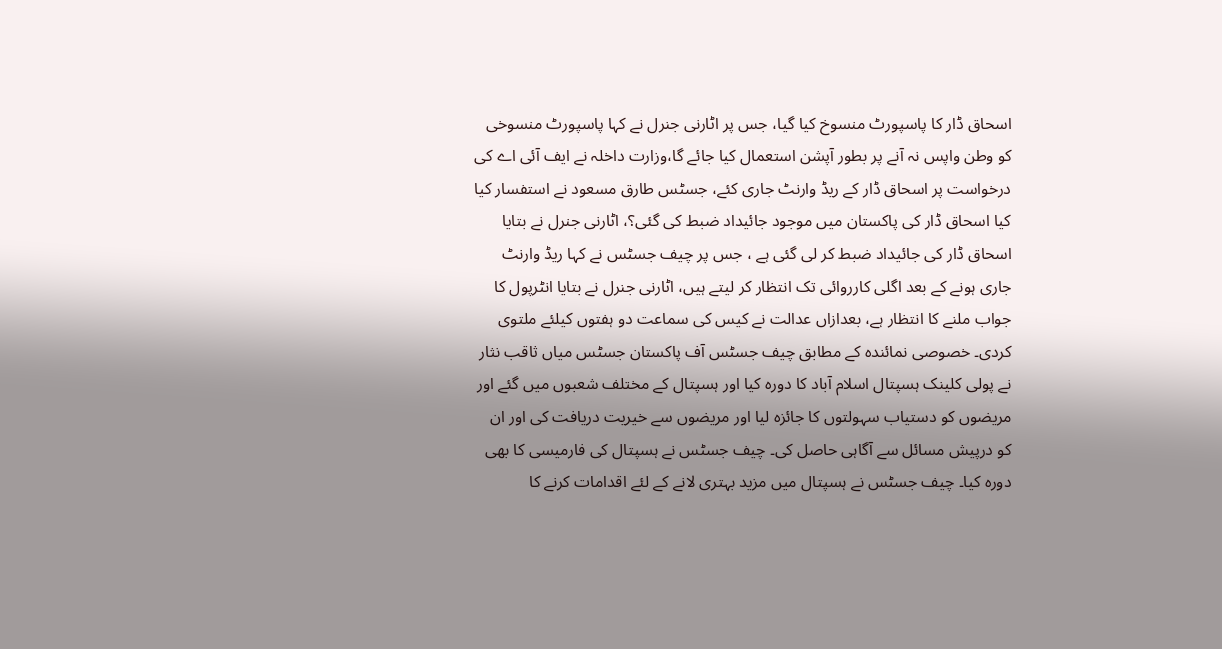اسحاق ڈار کا پاسپورٹ منسوخ کیا گیا، جس پر اٹارنی جنرل نے کہا پاسپورٹ منسوخی کو وطن واپس نہ آنے پر بطور آپشن استعمال کیا جائے گا،وزارت داخلہ نے ایف آئی اے کی درخواست پر اسحاق ڈار کے ریڈ وارنٹ جاری کئے، جسٹس طارق مسعود نے استفسار کیا کیا اسحاق ڈار کی پاکستان میں موجود جائیداد ضبط کی گئی؟، اٹارنی جنرل نے بتایا اسحاق ڈار کی جائیداد ضبط کر لی گئی ہے ، جس پر چیف جسٹس نے کہا ریڈ وارنٹ جاری ہونے کے بعد اگلی کارروائی تک انتظار کر لیتے ہیں، اٹارنی جنرل نے بتایا انٹرپول کا جواب ملنے کا انتظار ہے، بعدازاں عدالت نے کیس کی سماعت دو ہفتوں کیلئے ملتوی کردی۔ خصوصی نمائندہ کے مطابق چیف جسٹس آف پاکستان جسٹس میاں ثاقب نثار نے پولی کلینک ہسپتال اسلام آباد کا دورہ کیا اور ہسپتال کے مختلف شعبوں میں گئے اور مریضوں کو دستیاب سہولتوں کا جائزہ لیا اور مریضوں سے خیریت دریافت کی اور ان کو درپیش مسائل سے آگاہی حاصل کی۔ چیف جسٹس نے ہسپتال کی فارمیسی کا بھی دورہ کیا۔ چیف جسٹس نے ہسپتال میں مزید بہتری لانے کے لئے اقدامات کرنے کا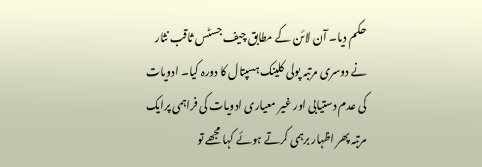حکم دیا۔ آن لائن کے مطابق چیف جسٹس ثاقب نثار نے دوسری مرتبہ پولی کلینک ہسپتال کا دورہ کیا۔ ادویات کی عدم دستیابی اور غیر معیاری ادویات کی فراہمی پرایک مرتبہ پھر اظہار برہمی کرتے ہوئے کہا مجھے تو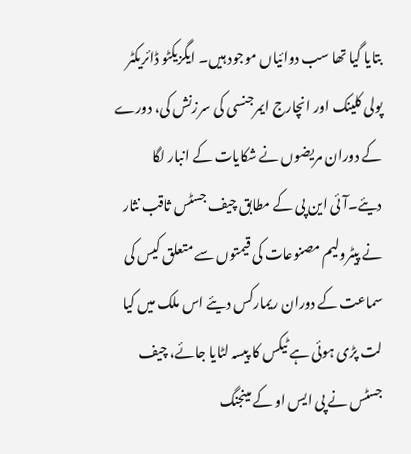بتایا گیا تھا سب دوائیاں موجود ہیں۔ ایگزیکٹو ڈائریکٹر پولی کلینک اور انچارج ایمرجنسی کی سرزنش کی، دورے کے دوران مریضوں نے شکایات کے انبار لگا دیئے۔آئی این پی کے مطابق چیف جسٹس ثاقب نثار نے پیٹرولیم مصنوعات کی قیمتوں سے متعلق کیس کی سماعت کے دوران ریمارکس دیئے اس ملک میں کیا لت پڑی ہوئی ہے ٹیکس کا پیسہ لٹایا جائے، چیف جسٹس نے پی ایس او کے مینجنگ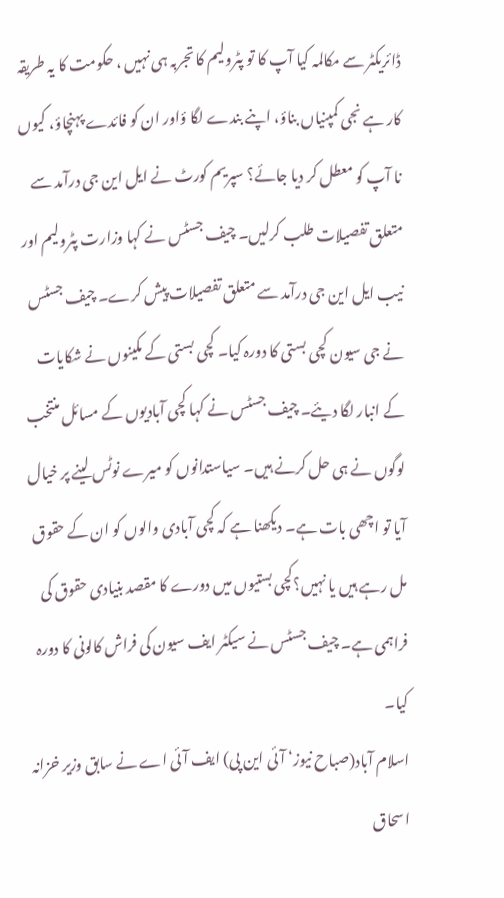ڈائریکٹر سے مکالمہ کیا آپ کا تو پٹرولیم کا تجربہ ہی نہیں ، حکومت کا یہ طریقہ کار ہے نجی کمپنیاں بناؤ، اپنے بندے لگا ؤاور ان کو فائدے پہنچاؤ، کیوں نا آپ کو معطل کر دیا جائے؟ سپریم کورٹ نے ایل این جی درآمد سے متعلق تفصیلات طلب کرلیں۔ چیف جسٹس نے کہا وزارت پٹرولیم اور نیب ایل این جی درآمد سے متعلق تفصیلات پیش کرے۔ چیف جسٹس نے جی سیون کچی بستی کا دورہ کیا۔ کچی بستی کے مکینوں نے شکایات کے انبار لگا دیئے۔ چیف جسٹس نے کہا کچی آبادیوں کے مسائل منتخب لوگوں نے ہی حل کرنے ہیں۔ سیاستدانوں کو میرے نوٹس لینے پر خیال آیا تو اچھی بات ہے۔ دیکھنا ہے کہ کچی آبادی والوں کو ان کے حقوق مل رہے ہیں یا نہیں؟کچی بستیوں میں دورے کا مقصد بنیادی حقوق کی فراہمی ہے۔ چیف جسٹس نے سیکٹر ایف سیون کی فراش کالونی کا دورہ کیا۔
اسلام آباد(صباح نیوز‘ آئی این پی) ایف آئی اے نے سابق وزیر خزانہ اسحاق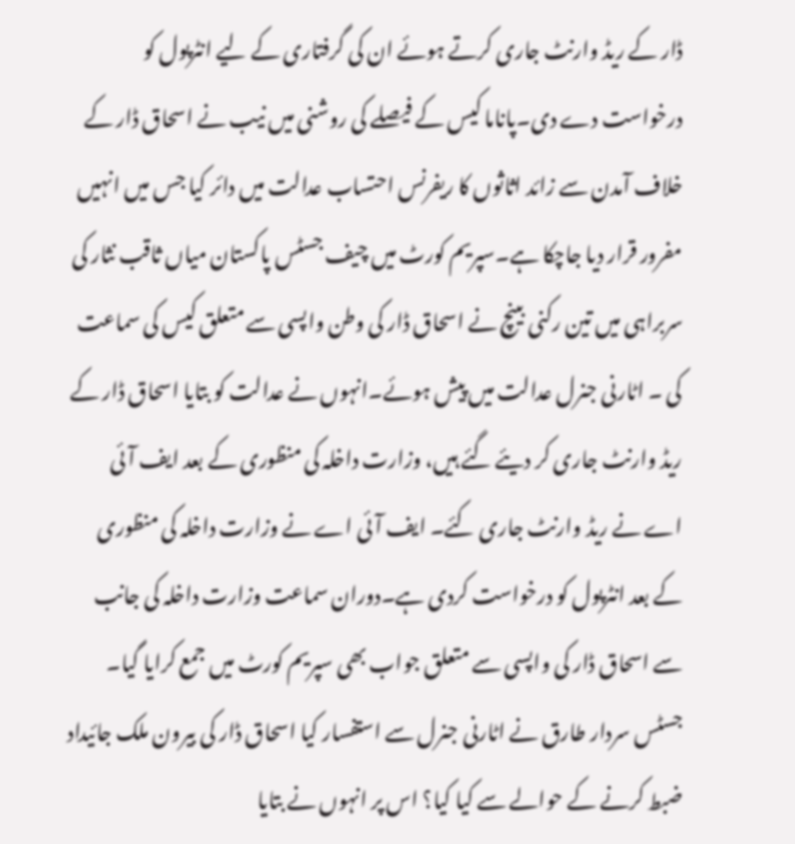ڈار کے ریڈ وارنٹ جاری کرتے ہوئے ان کی گرفتاری کے لیے انٹرپول کو درخواست دے دی۔پاناما کیس کے فیصلے کی روشنی میں نیب نے اسحاق ڈار کے خلاف آمدن سے زائد اثاثوں کا ریفرنس احتساب عدالت میں دائر کیا جس میں انہیں مفرور قرار دیا جاچکا ہے۔سپریم کورٹ میں چیف جسٹس پاکستان میاں ثاقب نثار کی سربراہی میں تین رکنی بینچ نے اسحاق ڈار کی وطن واپسی سے متعلق کیس کی سماعت کی ۔ اٹارنی جنرل عدالت میں پیش ہوئے۔انہوں نے عدالت کو بتایا اسحاق ڈار کے ریڈ وارنٹ جاری کر دیئے گئے ہیں، وزارت داخلہ کی منظوری کے بعد ایف آئی اے نے ریڈ وارنٹ جاری کئے۔ ایف آئی اے نے وزارت داخلہ کی منظوری کے بعد انٹرپول کو درخواست کردی ہے۔دوران سماعت وزارت داخلہ کی جانب سے اسحاق ڈار کی واپسی سے متعلق جواب بھی سپریم کورٹ میں جمع کرایا گیا۔ جسٹس سردار طارق نے اٹارنی جنرل سے استفسار کیا اسحاق ڈار کی بیرون ملک جائیداد ضبط کرنے کے حوالے سے کیا کیا؟ اس پر انہوں نے بتایا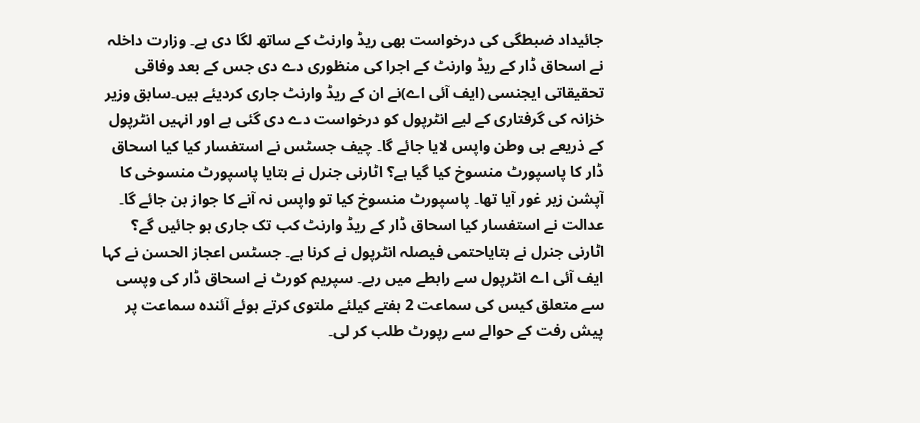جائیداد ضبطگی کی درخواست بھی ریڈ وارنٹ کے ساتھ لگا دی ہے۔ وزارت داخلہ نے اسحاق ڈار کے ریڈ وارنٹ کے اجرا کی منظوری دے دی جس کے بعد وفاقی تحقیقاتی ایجنسی (ایف آئی اے)نے ان کے ریڈ وارنٹ جاری کردیئے ہیں۔سابق وزیر خزانہ کی گرفتاری کے لیے انٹرپول کو درخواست دے دی گئی ہے اور انہیں انٹرپول کے ذریعے ہی وطن واپس لایا جائے گا۔ چیف جسٹس نے استفسار کیا کیا اسحاق ڈار کا پاسپورٹ منسوخ کیا گیا ہے؟ اٹارنی جنرل نے بتایا پاسپورٹ منسوخی کا آپشن زیر غور آیا تھا۔ پاسپورٹ منسوخ کیا تو واپس نہ آنے کا جواز بن جائے گا۔ عدالت نے استفسار کیا اسحاق ڈار کے ریڈ وارنٹ کب تک جاری ہو جائیں گے؟ اٹارنی جنرل نے بتایاحتمی فیصلہ انٹرپول نے کرنا ہے۔ جسٹس اعجاز الحسن نے کہا ایف آئی اے انٹرپول سے رابطے میں رہے۔ سپریم کورٹ نے اسحاق ڈار کی وپسی سے متعلق کیس کی سماعت 2 ہفتے کیلئے ملتوی کرتے ہوئے آئندہ سماعت پر پیش رفت کے حوالے سے رپورٹ طلب کر لی۔